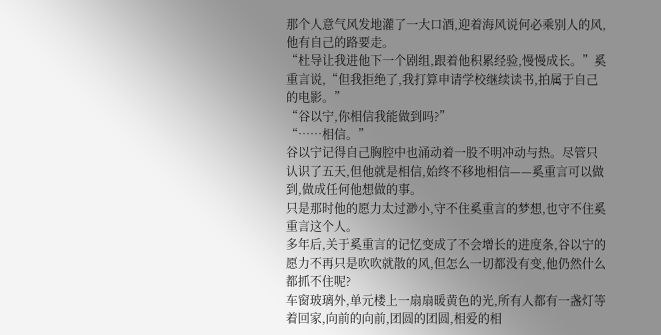那个人意气风发地灌了一大口酒,迎着海风说何必乘别人的风,他有自己的路要走。
“杜导让我进他下一个剧组,跟着他积累经验,慢慢成长。”奚重言说,“但我拒绝了,我打算申请学校继续读书,拍属于自己的电影。”
“谷以宁,你相信我能做到吗?”
“……相信。”
谷以宁记得自己胸腔中也涌动着一股不明冲动与热。尽管只认识了五天,但他就是相信,始终不移地相信——奚重言可以做到,做成任何他想做的事。
只是那时他的愿力太过渺小,守不住奚重言的梦想,也守不住奚重言这个人。
多年后,关于奚重言的记忆变成了不会增长的进度条,谷以宁的愿力不再只是吹吹就散的风,但怎么一切都没有变,他仍然什么都抓不住呢?
车窗玻璃外,单元楼上一扇扇暖黄色的光,所有人都有一盏灯等着回家,向前的向前,团圆的团圆,相爱的相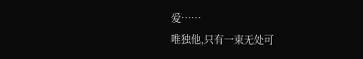爱……
唯独他,只有一束无处可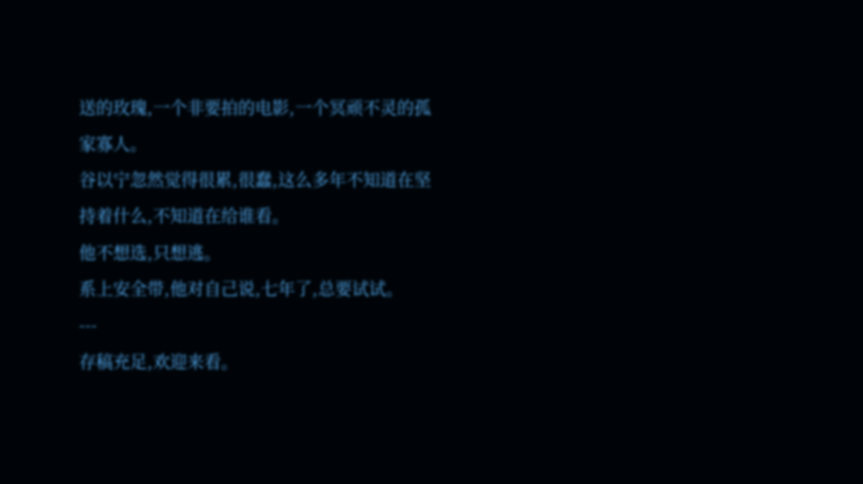送的玫瑰,一个非要拍的电影,一个冥顽不灵的孤家寡人。
谷以宁忽然觉得很累,很蠢,这么多年不知道在坚持着什么,不知道在给谁看。
他不想选,只想逃。
系上安全带,他对自己说,七年了,总要试试。
---
存稿充足,欢迎来看。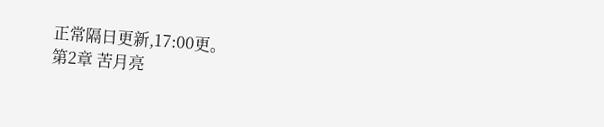正常隔日更新,17:00更。
第2章 苦月亮